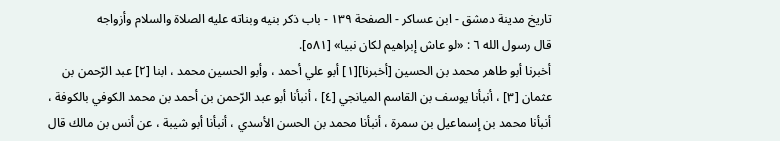تاريخ مدينة دمشق - ابن عساكر - الصفحة ١٣٩ - باب ذكر بنيه وبناته عليه الصلاة والسلام وأزواجه
قال رسول الله ٦ : «لو عاش إبراهيم لكان نبيا» [٥٨١].
أخبرنا أبو طاهر محمد بن الحسين [أخبرنا][١] أبو علي أحمد ، وأبو الحسين محمد ، ابنا [٢] عبد الرّحمن بن عثمان [٣] ، أنبأنا يوسف بن القاسم الميانجي [٤] ، أنبأنا أبو عبد الرّحمن بن أحمد بن محمد الكوفي بالكوفة ، أنبأنا محمد بن إسماعيل بن سمرة ، أنبأنا محمد بن الحسن الأسدي ، أنبأنا أبو شيبة ، عن أنس بن مالك قال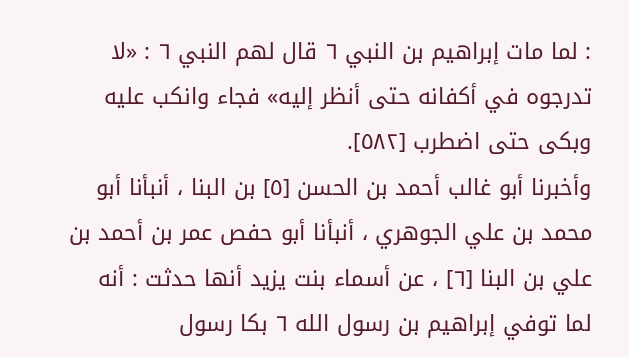: لما مات إبراهيم بن النبي ٦ قال لهم النبي ٦ : «لا تدرجوه في أكفانه حتى أنظر إليه» فجاء وانكب عليه وبكى حتى اضطرب [٥٨٢].
وأخبرنا أبو غالب أحمد بن الحسن [٥] بن البنا ، أنبأنا أبو محمد بن علي الجوهري ، أنبأنا أبو حفص عمر بن أحمد بن علي بن البنا [٦] ، عن أسماء بنت يزيد أنها حدثت : أنه لما توفي إبراهيم بن رسول الله ٦ بكا رسول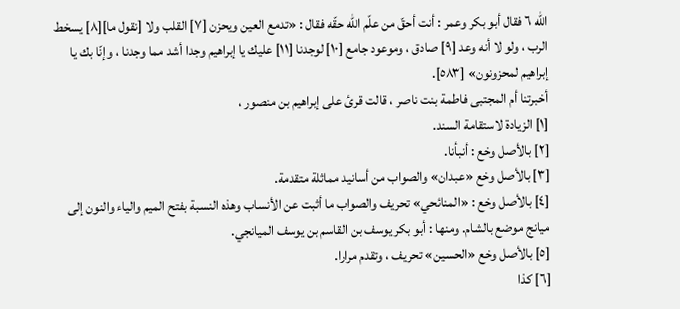الله ٦ فقال أبو بكر وعمر : أنت أحقّ من علّم الله حقّه فقال : «تدمع العين ويحزن [٧] القلب ولا [نقول ما][٨] يسخط الرب ، ولو لا أنه وعد [٩] صادق ، وموعود جامع [١٠] لوجدنا [١١] عليك يا إبراهيم وجدا أشد مما وجدنا ، وإنّا بك يا إبراهيم لمحزونون» [٥٨٣].
أخبرتنا أم المجتبى فاطمة بنت ناصر ، قالت قرئ على إبراهيم بن منصور ،
[١] الزيادة لاستقامة السند.
[٢] بالأصل وخع : أنبأنا.
[٣] بالأصل وخع «عبدان» والصواب من أسانيد مماثلة متقدمة.
[٤] بالأصل وخع : «المنائحي» تحريف والصواب ما أثبت عن الأنساب وهذه النسبة بفتح الميم والياء والنون إلى ميانج موضع بالشام. ومنها : أبو بكر يوسف بن القاسم بن يوسف الميانجي.
[٥] بالأصل وخع «الحسين» تحريف ، وتقدم مرارا.
[٦] كذا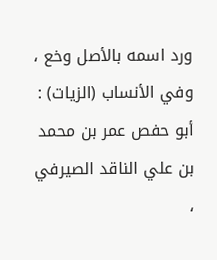ورد اسمه بالأصل وخع ، وفي الأنساب (الزيات) : أبو حفص عمر بن محمد بن علي الناقد الصيرفي ،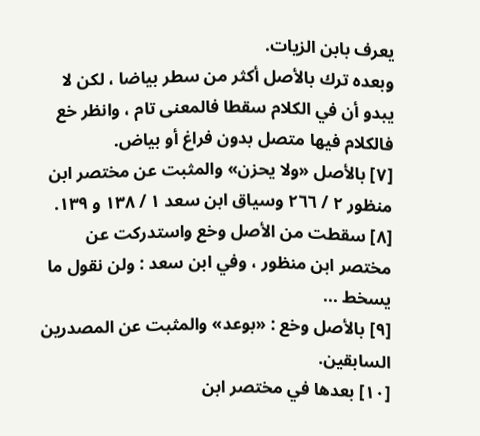يعرف بابن الزيات.
وبعده ترك بالأصل أكثر من سطر بياضا ، لكن لا يبدو أن في الكلام سقطا فالمعنى تام ، وانظر خع فالكلام فيها متصل بدون فراغ أو بياض.
[٧] بالأصل «ولا يحزن» والمثبت عن مختصر ابن منظور ٢ / ٢٦٦ وسياق ابن سعد ١ / ١٣٨ و ١٣٩.
[٨] سقطت من الأصل وخع واستدركت عن مختصر ابن منظور ، وفي ابن سعد : ولن نقول ما يسخط ...
[٩] بالأصل وخع : «بوعد» والمثبت عن المصدرين السابقين.
[١٠] بعدها في مختصر ابن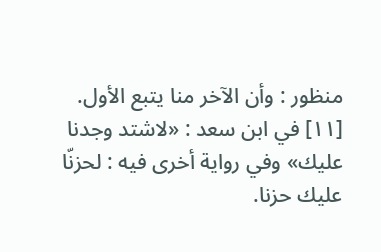منظور : وأن الآخر منا يتبع الأول.
[١١] في ابن سعد : «لاشتد وجدنا عليك» وفي رواية أخرى فيه : لحزنّا عليك حزنا.